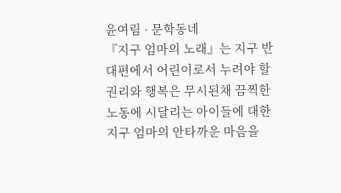윤여림 · 문학동네
『지구 엄마의 노래』는 지구 반대편에서 어린이로서 누려야 할 권리와 행복은 무시된채 끔찍한 노동에 시달리는 아이들에 대한 지구 엄마의 안타까운 마음을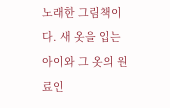노래한 그림책이다. 새 옷을 입는 아이와 그 옷의 원료인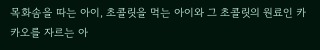목화솜을 따는 아이, 초콜릿을 먹는 아이와 그 초콜릿의 원료인 카카오를 자르는 아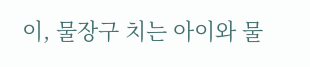이, 물장구 치는 아이와 물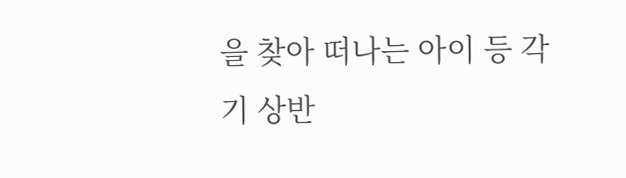을 찾아 떠나는 아이 등 각기 상반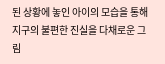된 상황에 놓인 아이의 모습을 통해 지구의 불편한 진실을 다채로운 그림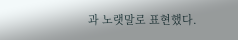과 노랫말로 표현했다.